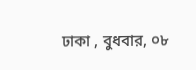ঢাকা , বুধবার, ০৮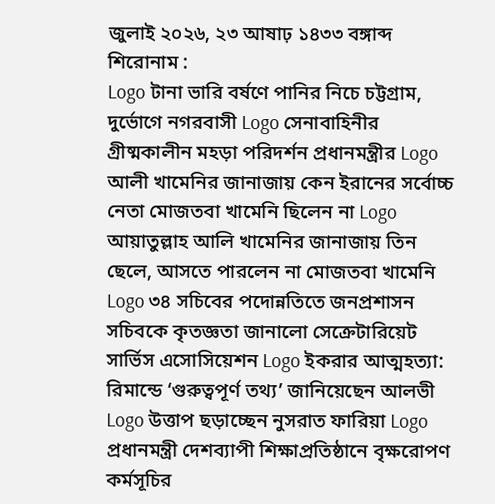জুলাই ২০২৬, ২৩ আষাঢ় ১৪৩৩ বঙ্গাব্দ
শিরোনাম :
Logo টানা ভারি বর্ষণে পানির নিচে চট্টগ্রাম, দুর্ভোগে নগরবাসী Logo সেনাবাহিনীর গ্রীষ্মকালীন মহড়া পরিদর্শন প্রধানমন্ত্রীর Logo আলী খামেনির জানাজায় কেন ইরানের সর্বোচ্চ নেতা মোজতবা খামেনি ছিলেন না Logo আয়াতুল্লাহ আলি খামেনির জানাজায় তিন ছেলে, আসতে পারলেন না মোজতবা খামেনি Logo ৩৪ সচিবের পদোন্নতিতে জনপ্রশাসন সচিবকে কৃতজ্ঞতা জানালো সেক্রেটারিয়েট সার্ভিস এসোসিয়েশন Logo ইকরার আত্মহত্যা: রিমান্ডে ‘গুরুত্বপূর্ণ তথ্য’ জানিয়েছেন আলভী Logo উত্তাপ ছড়াচ্ছেন নুসরাত ফারিয়া Logo প্রধানমন্ত্রী দেশব্যাপী শিক্ষাপ্রতিষ্ঠানে বৃক্ষরোপণ কর্মসূচির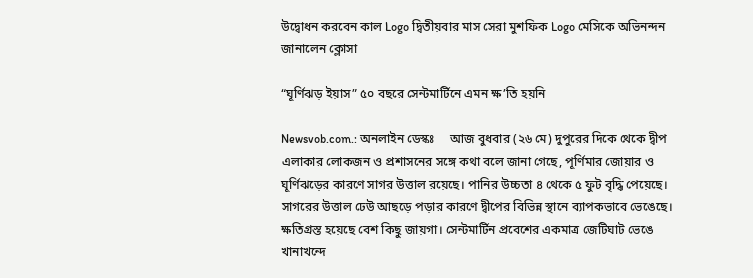উদ্বোধন করবেন কাল Logo দ্বিতীয়বার মাস সেরা মুশফিক Logo মেসিকে অভিনন্দন জানালেন ক্লোসা

“ঘূর্ণিঝড় ইয়াস” ৫০ বছরে সেন্টমার্টিনে এমন ক্ষ’তি হয়নি

Newsvob.com.: অনলাইন ডেস্কঃ     আজ বুধবার (২৬ মে) দুপুরের দিকে থেকে দ্বীপ এলাকার লোকজন ও প্রশাসনের সঙ্গে কথা বলে জানা গেছে, পূর্ণিমার জোয়ার ও ঘূর্ণিঝড়ের কারণে সাগর উত্তাল রয়েছে। পানির উচ্চতা ৪ থেকে ৫ ফুট বৃদ্ধি পেয়েছে। সাগরের উত্তাল ঢেউ আছড়ে পড়ার কারণে দ্বীপের বিভিন্ন স্থানে ব্যাপকভাবে ভেঙেছে। ক্ষতিগ্রস্ত হয়েছে বেশ কিছু জায়গা। সেন্টমার্টিন প্রবেশের একমাত্র জেটিঘাট ভেঙে খানাখন্দে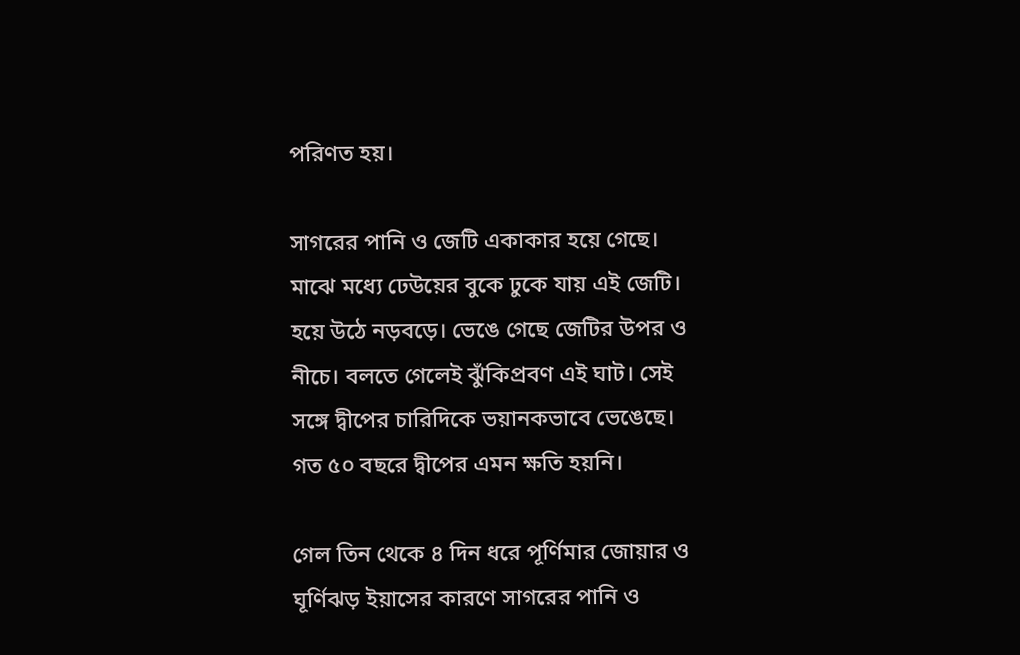পরিণত হয়।

সাগরের পানি ও জেটি একাকার হয়ে গেছে। মাঝে মধ্যে ঢেউয়ের বুকে ঢুকে যায় এই জেটি। হয়ে উঠে নড়বড়ে। ভেঙে গেছে জেটির উপর ও নীচে। বলতে গেলেই ঝুঁকিপ্রবণ এই ঘাট। সেই সঙ্গে দ্বীপের চারিদিকে ভয়ানকভাবে ভেঙেছে। গত ৫০ বছরে দ্বীপের এমন ক্ষতি হয়নি।

গেল তিন থেকে ৪ দিন ধরে পূর্ণিমার জোয়ার ও ঘূর্ণিঝড় ইয়াসের কারণে সাগরের পানি ও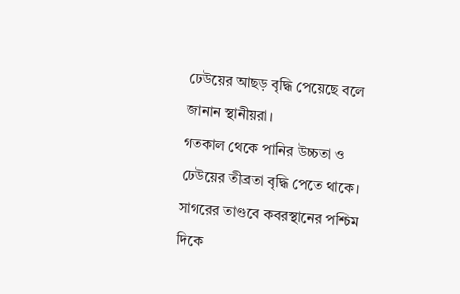ঢেউয়ের আছড় বৃদ্ধি পেয়েছে বলে জানান স্থানীয়রা।
গতকাল থেকে পানির উচ্চতা ও ঢেউয়ের তীব্রতা বৃদ্ধি পেতে থাকে। সাগরের তাণ্ডবে কবরস্থানের পশ্চিম দিকে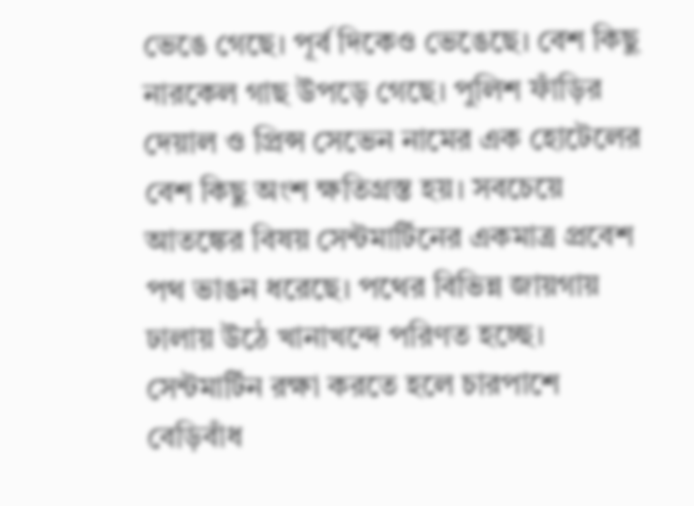ভেঙে গেছে। পূর্ব দিকেও ভেঙেছে। বেশ কিছু নারকেল গাছ উপড়ে গেছে। পুলিশ ফাঁড়ির দেয়াল ও প্রিন্স সেভেন নামের এক হোটেলের বেশ কিছু অংশ ক্ষতিগ্রস্ত হয়। সবচেয়ে আতঙ্কের বিষয় সেন্টমার্টিনের একমাত্র প্রবেশ পথ ভাঙন ধরেছে। পথের বিভিন্ন জায়গায় ঢালায় উঠে খানাখন্দে পরিণত হচ্ছে। সেন্টমার্টিন রক্ষা করতে হলে চারপাশে বেড়িবাঁধ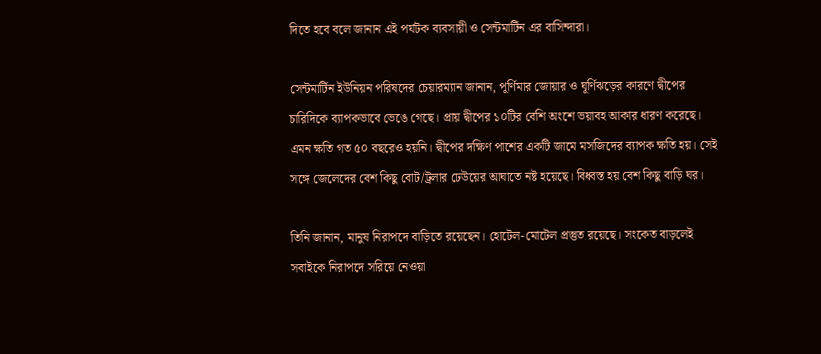দিতে হবে বলে জানান এই পর্যটক ব্যবসায়ী ও সেন্টমার্টিন এর বাসিন্দারা।

সেন্টমার্টিন ইউনিয়ন পরিষদের চেয়ারম্যান জানান, পূর্ণিমার জোয়ার ও ঘূর্ণিঝড়ের কারণে দ্বীপের চারিদিকে ব্যাপকভাবে ভেঙে গেছে। প্রায় দ্বীপের ১০টির বেশি অংশে ভয়াবহ আকার ধারণ করেছে। এমন ক্ষতি গত ৫০ বছরেও হয়নি। দ্বীপের দক্ষিণ পাশের একটি জামে মসজিদের ব্যাপক ক্ষতি হয়। সেই সঙ্গে জেলেদের বেশ কিছু বোট/ট্রলার ঢেউয়ের আঘাতে নষ্ট হয়েছে। বিধ্বস্ত হয় বেশ কিছু বাড়ি ঘর।

তিনি জানান, মানুষ নিরাপদে বাড়িতে রয়েছেন। হোটেল-মোটেল প্রস্তুত রয়েছে। সংকেত বাড়লেই সবাইকে নিরাপদে সরিয়ে নেওয়া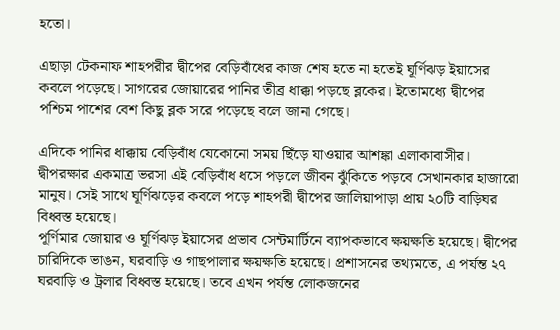হতো।

এছাড়া টেকনাফ শাহপরীর দ্বীপের বেড়িবাঁধের কাজ শেষ হতে না হতেই ঘূর্ণিঝড় ইয়াসের কবলে পড়েছে। সাগরের জোয়ারের পানির তীব্র ধাক্কা পড়ছে ব্লকের। ইতোমধ্যে দ্বীপের পশ্চিম পাশের বেশ কিছু ব্লক সরে পড়েছে বলে জানা গেছে।

এদিকে পানির ধাক্কায় বেড়িবাঁধ যেকোনো সময় ছিঁড়ে যাওয়ার আশঙ্কা এলাকাবাসীর। দ্বীপরক্ষার একমাত্র ভরসা এই বেড়িবাঁধ ধসে পড়লে জীবন ঝুঁকিতে পড়বে সেখানকার হাজারো মানুষ। সেই সাথে ঘূর্ণিঝড়ের কবলে পড়ে শাহপরী দ্বীপের জালিয়াপাড়া প্রায় ২০টি বাড়িঘর বিধ্বস্ত হয়েছে।
পূর্ণিমার জোয়ার ও ঘূর্ণিঝড় ইয়াসের প্রভাব সেন্টমার্টিনে ব্যাপকভাবে ক্ষয়ক্ষতি হয়েছে। দ্বীপের চারিদিকে ভাঙন, ঘরবাড়ি ও গাছপালার ক্ষয়ক্ষতি হয়েছে। প্রশাসনের তথ্যমতে, এ পর্যন্ত ২৭ ঘরবাড়ি ও ট্রলার বিধ্বস্ত হয়েছে। তবে এখন পর্যন্ত লোকজনের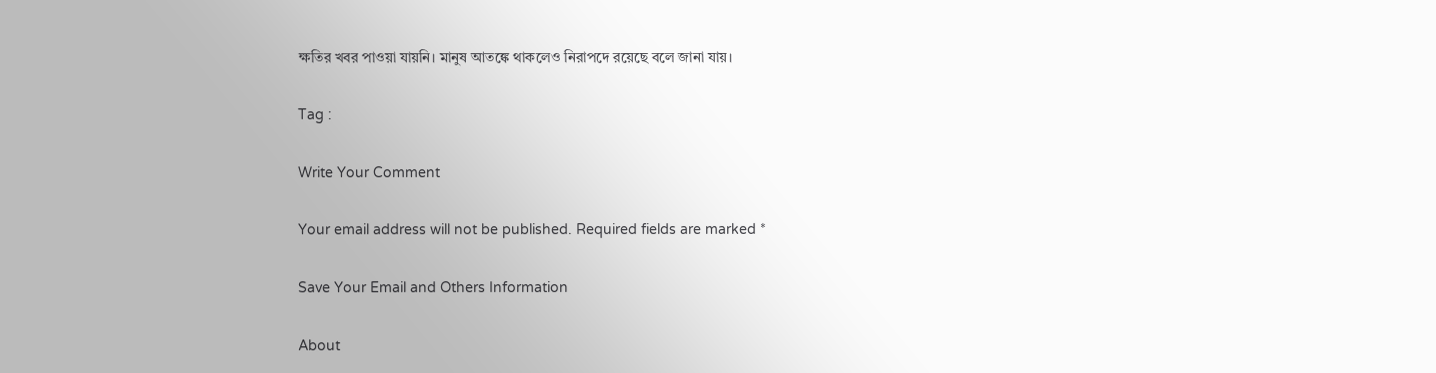ক্ষতির খবর পাওয়া যায়নি। মানুষ আতঙ্কে থাকলেও নিরাপদে রয়েছে বলে জানা যায়।

Tag :

Write Your Comment

Your email address will not be published. Required fields are marked *

Save Your Email and Others Information

About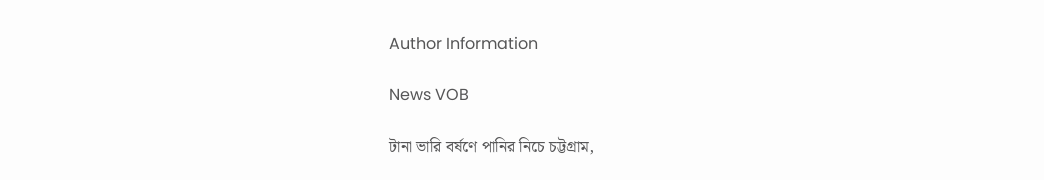Author Information

News VOB

টানা ভারি বর্ষণে পানির নিচে চট্টগ্রাম,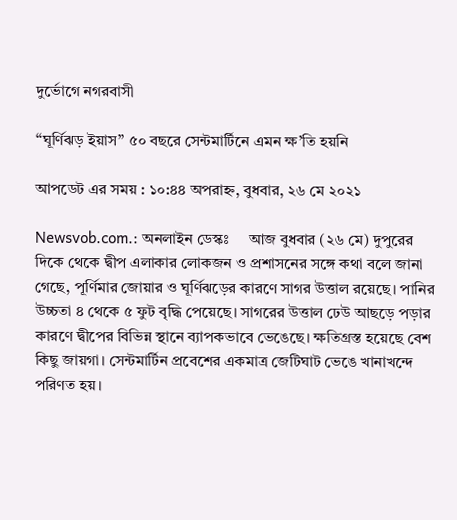দুর্ভোগে নগরবাসী

“ঘূর্ণিঝড় ইয়াস” ৫০ বছরে সেন্টমার্টিনে এমন ক্ষ’তি হয়নি

আপডেট এর সময় : ১০:৪৪ অপরাহ্ন, বুধবার, ২৬ মে ২০২১

Newsvob.com.: অনলাইন ডেস্কঃ     আজ বুধবার (২৬ মে) দুপুরের দিকে থেকে দ্বীপ এলাকার লোকজন ও প্রশাসনের সঙ্গে কথা বলে জানা গেছে, পূর্ণিমার জোয়ার ও ঘূর্ণিঝড়ের কারণে সাগর উত্তাল রয়েছে। পানির উচ্চতা ৪ থেকে ৫ ফুট বৃদ্ধি পেয়েছে। সাগরের উত্তাল ঢেউ আছড়ে পড়ার কারণে দ্বীপের বিভিন্ন স্থানে ব্যাপকভাবে ভেঙেছে। ক্ষতিগ্রস্ত হয়েছে বেশ কিছু জায়গা। সেন্টমার্টিন প্রবেশের একমাত্র জেটিঘাট ভেঙে খানাখন্দে পরিণত হয়।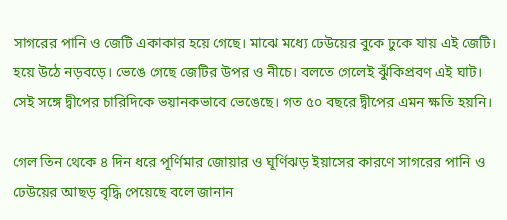সাগরের পানি ও জেটি একাকার হয়ে গেছে। মাঝে মধ্যে ঢেউয়ের বুকে ঢুকে যায় এই জেটি। হয়ে উঠে নড়বড়ে। ভেঙে গেছে জেটির উপর ও নীচে। বলতে গেলেই ঝুঁকিপ্রবণ এই ঘাট। সেই সঙ্গে দ্বীপের চারিদিকে ভয়ানকভাবে ভেঙেছে। গত ৫০ বছরে দ্বীপের এমন ক্ষতি হয়নি।

গেল তিন থেকে ৪ দিন ধরে পূর্ণিমার জোয়ার ও ঘূর্ণিঝড় ইয়াসের কারণে সাগরের পানি ও ঢেউয়ের আছড় বৃদ্ধি পেয়েছে বলে জানান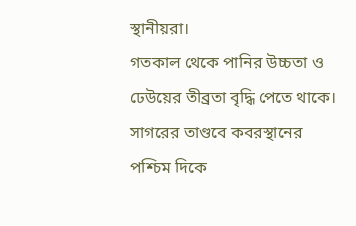স্থানীয়রা।
গতকাল থেকে পানির উচ্চতা ও ঢেউয়ের তীব্রতা বৃদ্ধি পেতে থাকে। সাগরের তাণ্ডবে কবরস্থানের পশ্চিম দিকে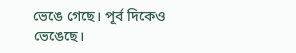ভেঙে গেছে। পূর্ব দিকেও ভেঙেছে।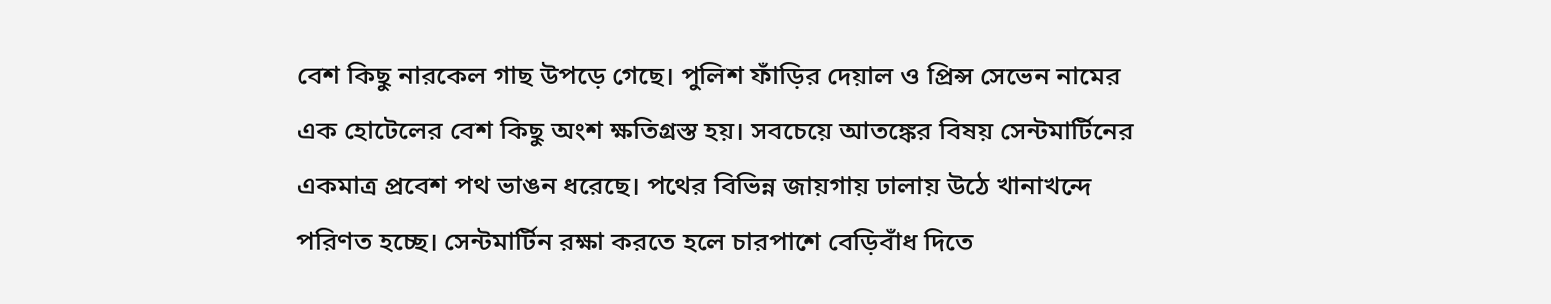বেশ কিছু নারকেল গাছ উপড়ে গেছে। পুলিশ ফাঁড়ির দেয়াল ও প্রিন্স সেভেন নামের এক হোটেলের বেশ কিছু অংশ ক্ষতিগ্রস্ত হয়। সবচেয়ে আতঙ্কের বিষয় সেন্টমার্টিনের একমাত্র প্রবেশ পথ ভাঙন ধরেছে। পথের বিভিন্ন জায়গায় ঢালায় উঠে খানাখন্দে পরিণত হচ্ছে। সেন্টমার্টিন রক্ষা করতে হলে চারপাশে বেড়িবাঁধ দিতে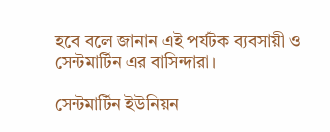হবে বলে জানান এই পর্যটক ব্যবসায়ী ও সেন্টমার্টিন এর বাসিন্দারা।

সেন্টমার্টিন ইউনিয়ন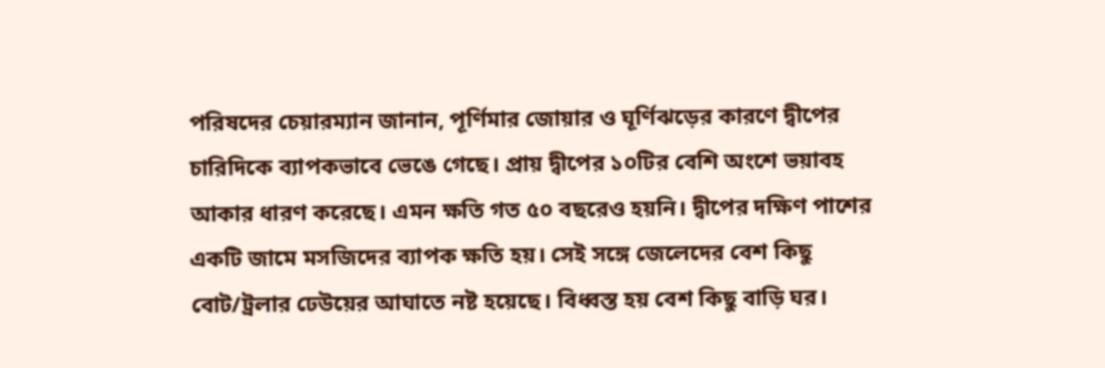পরিষদের চেয়ারম্যান জানান, পূর্ণিমার জোয়ার ও ঘূর্ণিঝড়ের কারণে দ্বীপের চারিদিকে ব্যাপকভাবে ভেঙে গেছে। প্রায় দ্বীপের ১০টির বেশি অংশে ভয়াবহ আকার ধারণ করেছে। এমন ক্ষতি গত ৫০ বছরেও হয়নি। দ্বীপের দক্ষিণ পাশের একটি জামে মসজিদের ব্যাপক ক্ষতি হয়। সেই সঙ্গে জেলেদের বেশ কিছু বোট/ট্রলার ঢেউয়ের আঘাতে নষ্ট হয়েছে। বিধ্বস্ত হয় বেশ কিছু বাড়ি ঘর।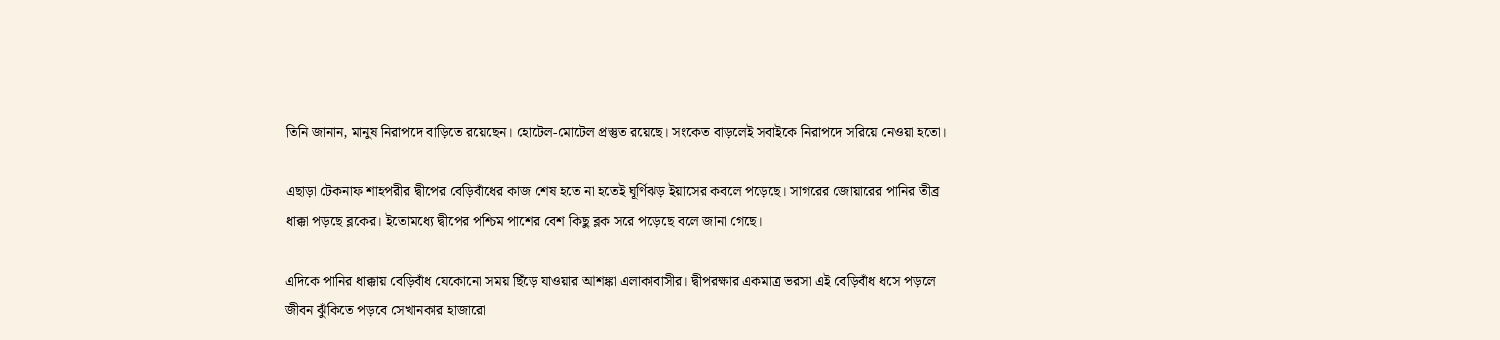তিনি জানান, মানুষ নিরাপদে বাড়িতে রয়েছেন। হোটেল-মোটেল প্রস্তুত রয়েছে। সংকেত বাড়লেই সবাইকে নিরাপদে সরিয়ে নেওয়া হতো।

এছাড়া টেকনাফ শাহপরীর দ্বীপের বেড়িবাঁধের কাজ শেষ হতে না হতেই ঘূর্ণিঝড় ইয়াসের কবলে পড়েছে। সাগরের জোয়ারের পানির তীব্র ধাক্কা পড়ছে ব্লকের। ইতোমধ্যে দ্বীপের পশ্চিম পাশের বেশ কিছু ব্লক সরে পড়েছে বলে জানা গেছে।

এদিকে পানির ধাক্কায় বেড়িবাঁধ যেকোনো সময় ছিঁড়ে যাওয়ার আশঙ্কা এলাকাবাসীর। দ্বীপরক্ষার একমাত্র ভরসা এই বেড়িবাঁধ ধসে পড়লে জীবন ঝুঁকিতে পড়বে সেখানকার হাজারো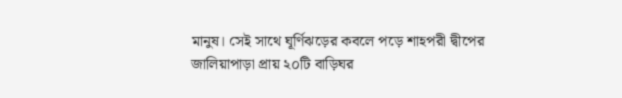মানুষ। সেই সাথে ঘূর্ণিঝড়ের কবলে পড়ে শাহপরী দ্বীপের জালিয়াপাড়া প্রায় ২০টি বাড়িঘর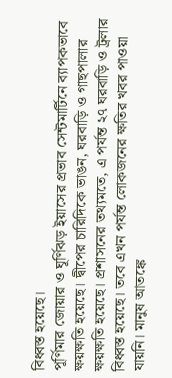বিধ্বস্ত হয়েছে।
পূর্ণিমার জোয়ার ও ঘূর্ণিঝড় ইয়াসের প্রভাব সেন্টমার্টিনে ব্যাপকভাবে ক্ষয়ক্ষতি হয়েছে। দ্বীপের চারিদিকে ভাঙন, ঘরবাড়ি ও গাছপালার ক্ষয়ক্ষতি হয়েছে। প্রশাসনের তথ্যমতে, এ পর্যন্ত ২৭ ঘরবাড়ি ও ট্রলার বিধ্বস্ত হয়েছে। তবে এখন পর্যন্ত লোকজনের ক্ষতির খবর পাওয়া যায়নি। মানুষ আতঙ্কে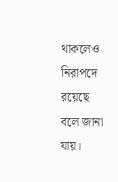থাকলেও নিরাপদে রয়েছে বলে জানা যায়।